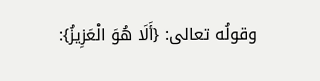وقولُه تعالى: {أَلَا هُوَ الْعَزِيزُ}: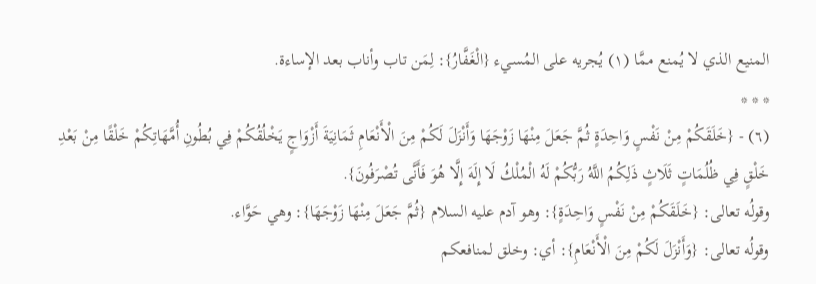المنيع الذي لا يُمنع ممَّا (١) يُجريه على المُسيء {الْغَفَّارُ}: لِمَن تاب وأناب بعد الإساءة.
* * *
(٦) - {خَلَقَكُمْ مِنْ نَفْسٍ وَاحِدَةٍ ثُمَّ جَعَلَ مِنْهَا زَوْجَهَا وَأَنْزَلَ لَكُمْ مِنَ الْأَنْعَامِ ثَمَانِيَةَ أَزْوَاجٍ يَخْلُقُكُمْ فِي بُطُونِ أُمَّهَاتِكُمْ خَلْقًا مِنْ بَعْدِ خَلْقٍ فِي ظُلُمَاتٍ ثَلَاثٍ ذَلِكُمُ اللَّهُ رَبُّكُمْ لَهُ الْمُلْكُ لَا إِلَهَ إِلَّا هُوَ فَأَنَّى تُصْرَفُونَ}.
وقولُه تعالى: {خَلَقَكُمْ مِنْ نَفْسٍ وَاحِدَةٍ}: وهو آدم عليه السلام {ثُمَّ جَعَلَ مِنْهَا زَوْجَهَا}: وهي حَوَّاء.
وقولُه تعالى: {وَأَنْزَلَ لَكُمْ مِنَ الْأَنْعَامِ}: أي: وخلق لمنافعكم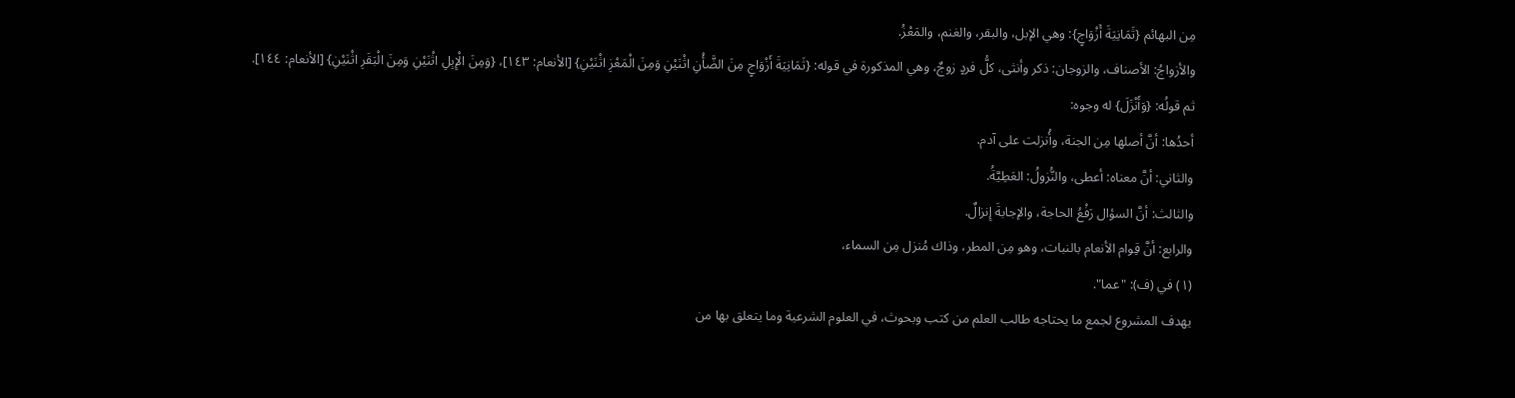مِن البهائم {ثَمَانِيَةَ أَزْوَاجٍ}: وهي الإبل، والبقر، والغنم، والمَعْزُ.
والأزواجُ: الأصناف، والزوجان: ذكر وأنثى، كلُّ فردٍ زوجٌ، وهي المذكورة في قوله: {ثَمَانِيَةَ أَزْوَاجٍ مِنَ الضَّأْنِ اثْنَيْنِ وَمِنَ الْمَعْزِ اثْنَيْنِ} [الأنعام: ١٤٣]، {وَمِنَ الْإِبِلِ اثْنَيْنِ وَمِنَ الْبَقَرِ اثْنَيْنِ} [الأنعام: ١٤٤].
ثم قولُه: {وَأَنْزَلَ} له وجوه:
أحدُها: أنَّ أصلها مِن الجنة، وأُنزلت على آدم.
والثاني: أنَّ معناه: أعطى، والنُّزولُ: العَطِيَّةُ.
والثالث: أنَّ السؤال رَفْعُ الحاجة، والإجابةَ إِنزالٌ.
والرابع: أنَّ قِوام الأنعام بالنبات، وهو مِن المطر، وذاك مُنزل مِن السماء،
(١) في (ف): "عما".
يهدف المشروع لجمع ما يحتاجه طالب العلم من كتب وبحوث، في العلوم الشرعية وما يتعلق بها من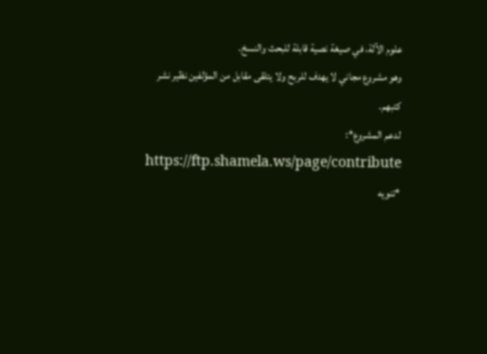علوم الآلة، في صيغة نصية قابلة للبحث والنسخ.
وهو مشروع مجاني لا يهدف للربح ولا يتلقى مقابل من المؤلفين نظير نشر كتبهم.
لدعم المشروع*: https://ftp.shamela.ws/page/contribute
*تنويه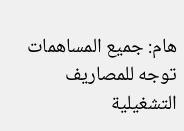هام: جميع المساهمات توجه للمصاريف التشغيلية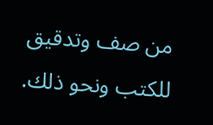من صف وتدقيق للكتب ونحو ذلك.